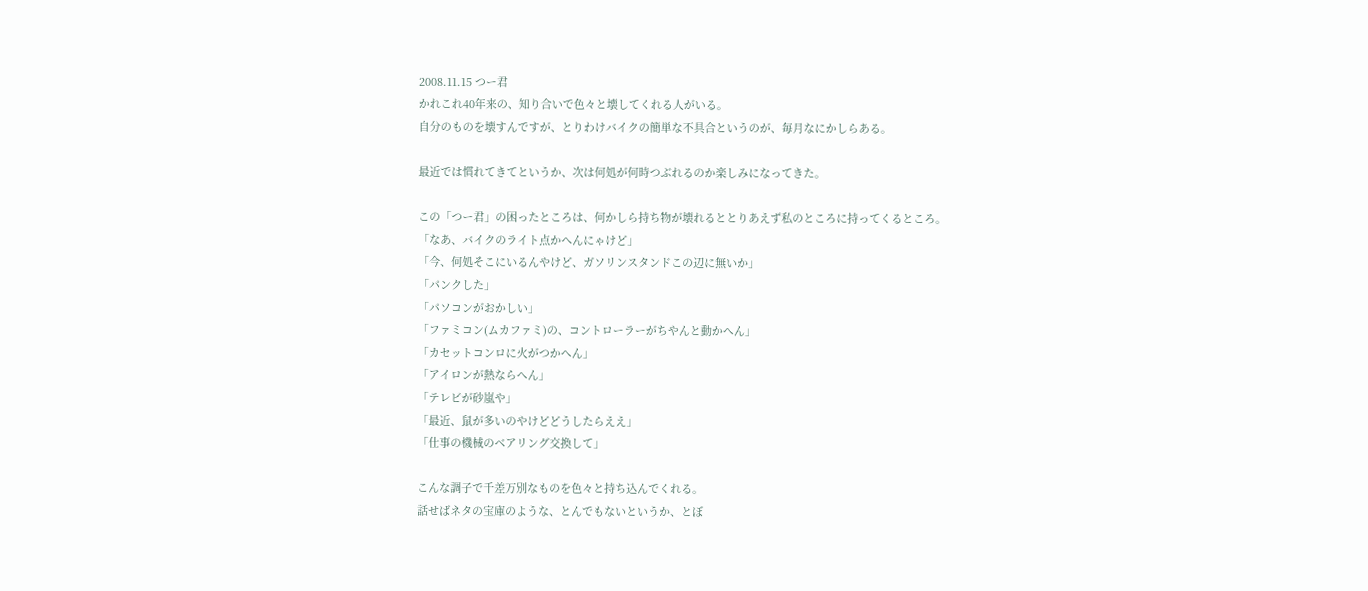2008.11.15 つー君
かれこれ40年来の、知り合いで色々と壊してくれる人がいる。
自分のものを壊すんですが、とりわけバイクの簡単な不具合というのが、毎月なにかしらある。

最近では慣れてきてというか、次は何処が何時つぶれるのか楽しみになってきた。

この「つー君」の困ったところは、何かしら持ち物が壊れるととりあえず私のところに持ってくるところ。
「なあ、バイクのライト点かへんにゃけど」
「今、何処そこにいるんやけど、ガソリンスタンドこの辺に無いか」
「パンクした」
「パソコンがおかしい」
「ファミコン(ムカファミ)の、コントローラーがちやんと動かへん」
「カセットコンロに火がつかへん」
「アイロンが熱ならへん」
「テレビが砂嵐や」
「最近、鼠が多いのやけどどうしたらええ」
「仕事の機械のベアリング交換して」

こんな調子で千差万別なものを色々と持ち込んでくれる。
話せばネタの宝庫のような、とんでもないというか、とぼ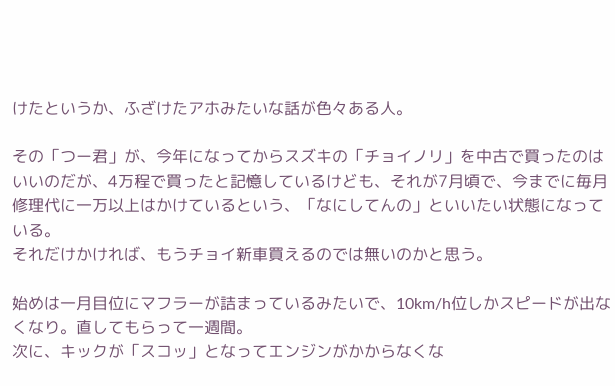けたというか、ふざけたアホみたいな話が色々ある人。

その「つー君」が、今年になってからスズキの「チョイノリ」を中古で買ったのはいいのだが、4万程で買ったと記憶しているけども、それが7月頃で、今までに毎月修理代に一万以上はかけているという、「なにしてんの」といいたい状態になっている。
それだけかければ、もうチョイ新車買えるのでは無いのかと思う。

始めは一月目位にマフラーが詰まっているみたいで、10km/h位しかスピードが出なくなり。直してもらって一週間。
次に、キックが「スコッ」となってエンジンがかからなくな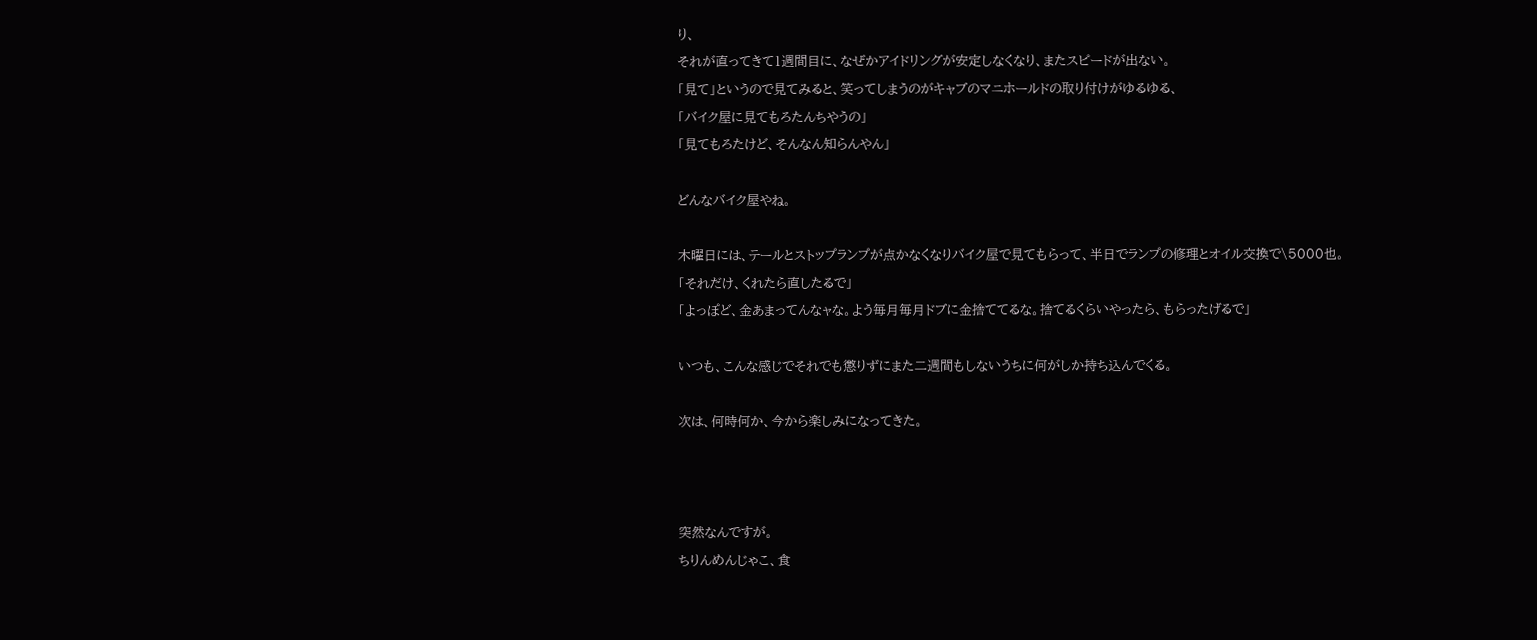り、
それが直ってきて1週間目に、なぜかアイドリングが安定しなくなり、またスピードが出ない。
「見て」というので見てみると、笑ってしまうのがキャブのマニホールドの取り付けがゆるゆる、
「バイク屋に見てもろたんちやうの」
「見てもろたけど、そんなん知らんやん」

どんなバイク屋やね。

木曜日には、テールとストップランプが点かなくなりバイク屋で見てもらって、半日でランプの修理とオイル交換で\5000也。
「それだけ、くれたら直したるで」
「よっぽど、金あまってんなャな。よう毎月毎月ドブに金捨ててるな。捨てるくらいやったら、もらったげるで」

いつも、こんな感じでそれでも懲りずにまた二週間もしないうちに何がしか持ち込んでくる。

次は、何時何か、今から楽しみになってきた。



突然なんですが。
ちりんめんじゃこ、食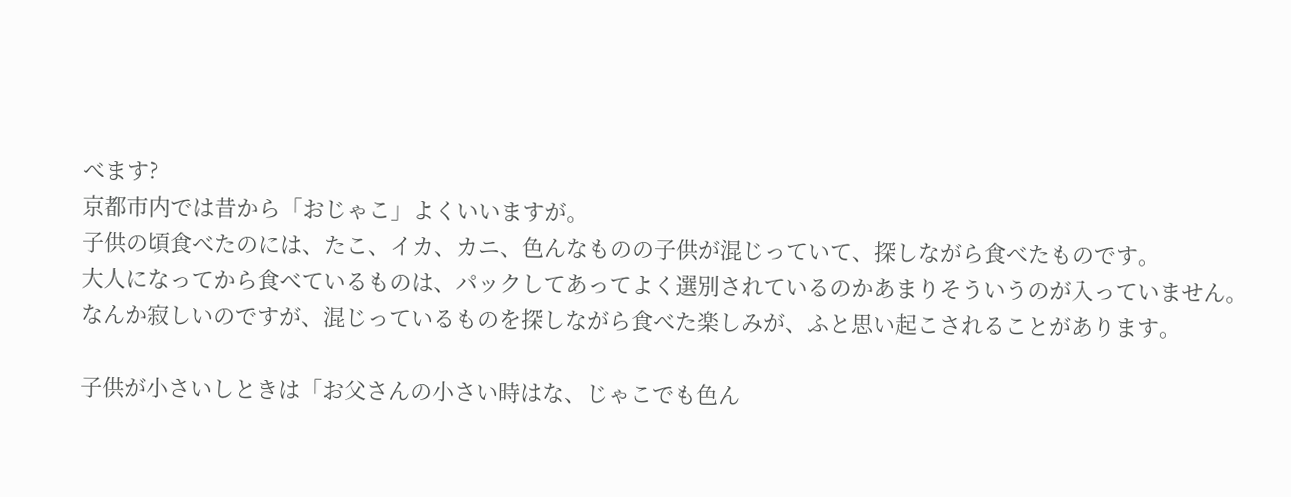べます?
京都市内では昔から「おじゃこ」よくいいますが。
子供の頃食べたのには、たこ、イカ、カニ、色んなものの子供が混じっていて、探しながら食べたものです。
大人になってから食べているものは、パックしてあってよく選別されているのかあまりそういうのが入っていません。
なんか寂しいのですが、混じっているものを探しながら食べた楽しみが、ふと思い起こされることがあります。

子供が小さいしときは「お父さんの小さい時はな、じゃこでも色ん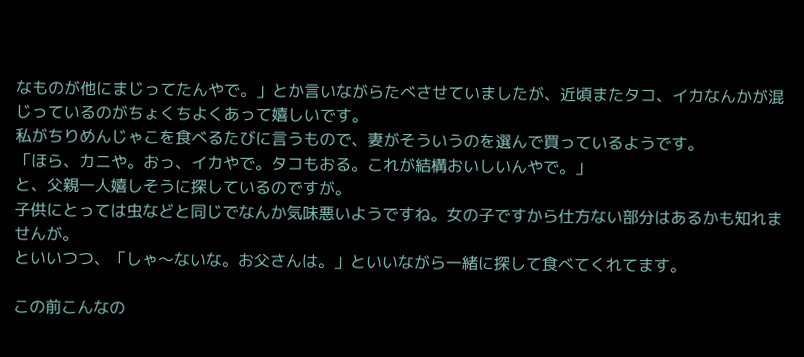なものが他にまじってたんやで。」とか言いながらたべさせていましたが、近頃またタコ、イカなんかが混じっているのがちょくちよくあって嬉しいです。
私がちりめんじゃこを食べるたびに言うもので、妻がそういうのを選んで買っているようです。
「ほら、カニや。おっ、イカやで。タコもおる。これが結構おいしいんやで。」
と、父親一人嬉しそうに探しているのですが。
子供にとっては虫などと同じでなんか気味悪いようですね。女の子ですから仕方ない部分はあるかも知れませんが。
といいつつ、「しゃ〜ないな。お父さんは。」といいながら一緒に探して食べてくれてます。

この前こんなの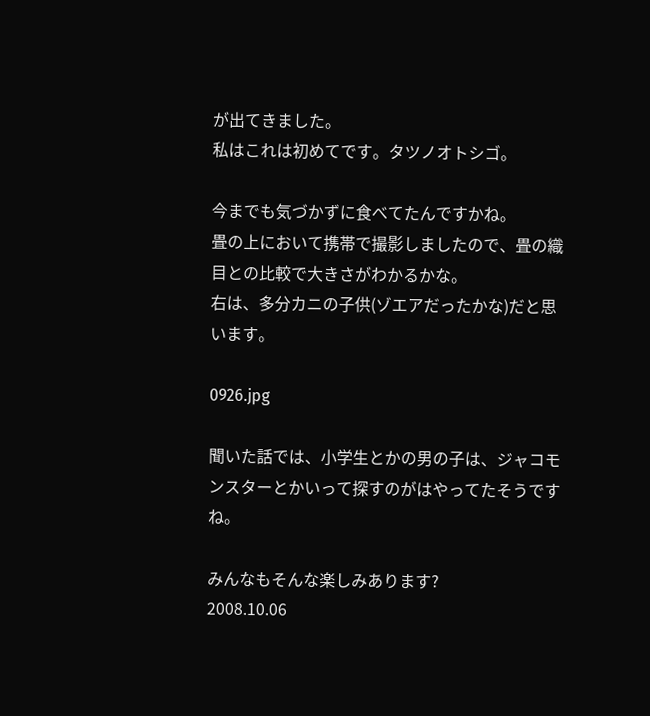が出てきました。
私はこれは初めてです。タツノオトシゴ。

今までも気づかずに食べてたんですかね。
畳の上において携帯で撮影しましたので、畳の織目との比較で大きさがわかるかな。
右は、多分カニの子供(ゾエアだったかな)だと思います。

0926.jpg

聞いた話では、小学生とかの男の子は、ジャコモンスターとかいって探すのがはやってたそうですね。

みんなもそんな楽しみあります?
2008.10.06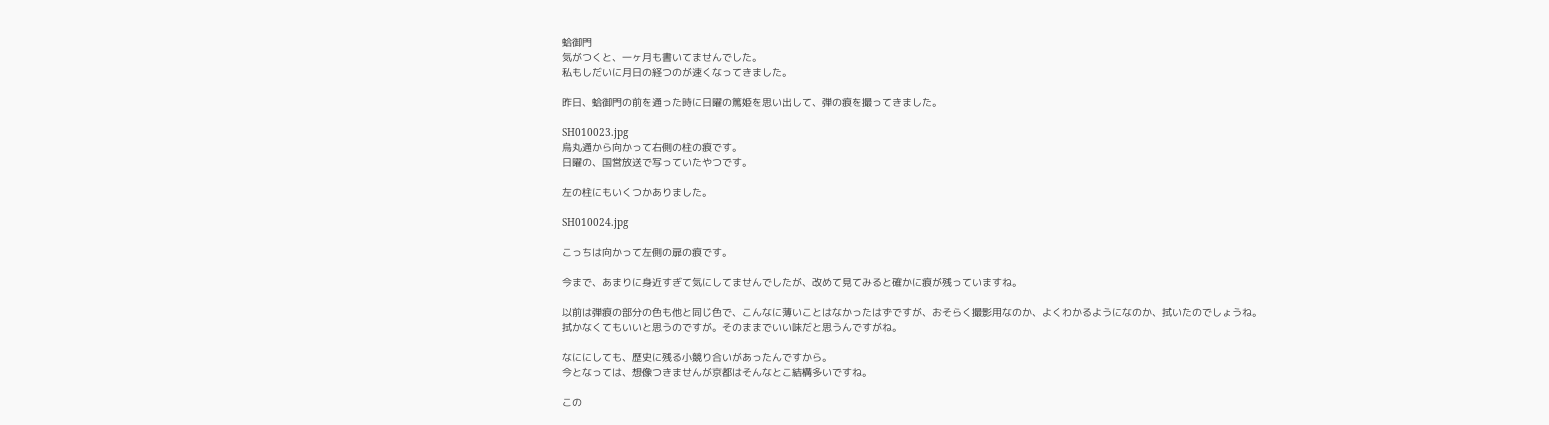蛤御門
気がつくと、一ヶ月も書いてませんでした。
私もしだいに月日の経つのが速くなってきました。

昨日、蛤御門の前を通った時に日曜の篤姫を思い出して、弾の痕を撮ってきました。

SH010023.jpg
烏丸通から向かって右側の柱の痕です。
日曜の、国営放送で写っていたやつです。

左の柱にもいくつかありました。

SH010024.jpg

こっちは向かって左側の扉の痕です。

今まで、あまりに身近すぎて気にしてませんでしたが、改めて見てみると確かに痕が残っていますね。

以前は弾痕の部分の色も他と同じ色で、こんなに薄いことはなかったはずですが、おそらく撮影用なのか、よくわかるようになのか、拭いたのでしょうね。
拭かなくてもいいと思うのですが。そのままでいい味だと思うんですがね。

なににしても、歴史に残る小競り合いがあったんですから。
今となっては、想像つきませんが京都はそんなとこ結構多いですね。

この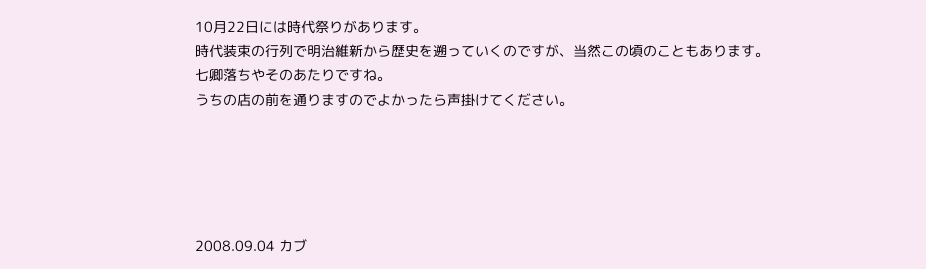10月22日には時代祭りがあります。
時代装束の行列で明治維新から歴史を遡っていくのですが、当然この頃のこともあります。
七卿落ちやそのあたりですね。
うちの店の前を通りますのでよかったら声掛けてください。





2008.09.04 カブ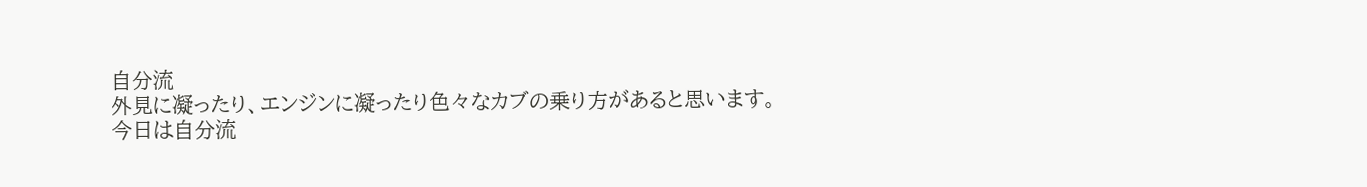自分流
外見に凝ったり、エンジンに凝ったり色々なカブの乗り方があると思います。
今日は自分流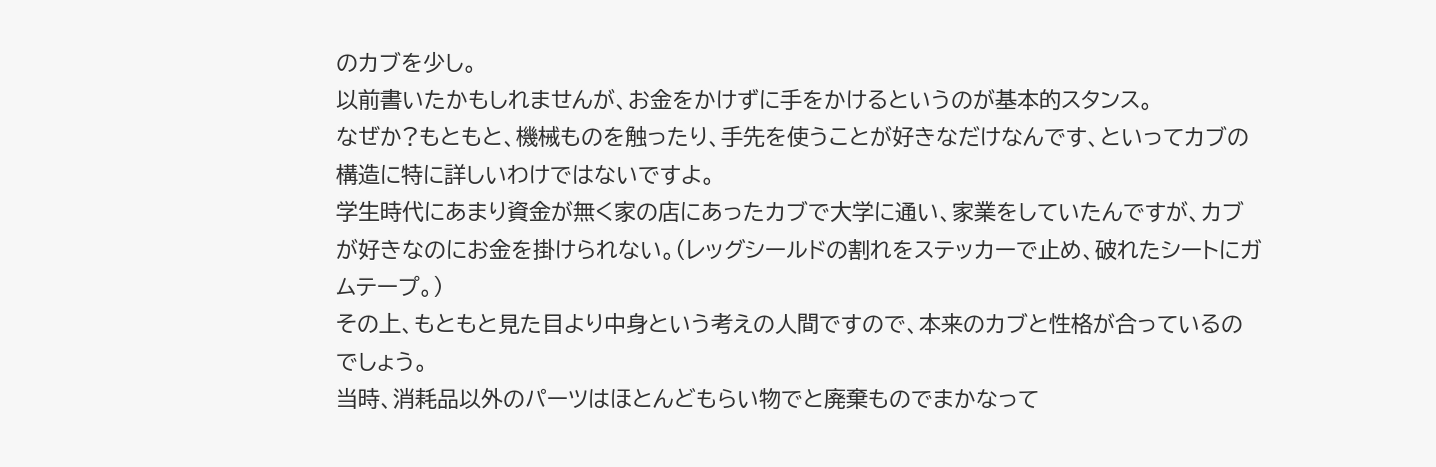のカブを少し。
以前書いたかもしれませんが、お金をかけずに手をかけるというのが基本的スタンス。
なぜか?もともと、機械ものを触ったり、手先を使うことが好きなだけなんです、といってカブの構造に特に詳しいわけではないですよ。
学生時代にあまり資金が無く家の店にあったカブで大学に通い、家業をしていたんですが、カブが好きなのにお金を掛けられない。(レッグシールドの割れをステッカーで止め、破れたシートにガムテープ。)
その上、もともと見た目より中身という考えの人間ですので、本来のカブと性格が合っているのでしょう。
当時、消耗品以外のパーツはほとんどもらい物でと廃棄ものでまかなって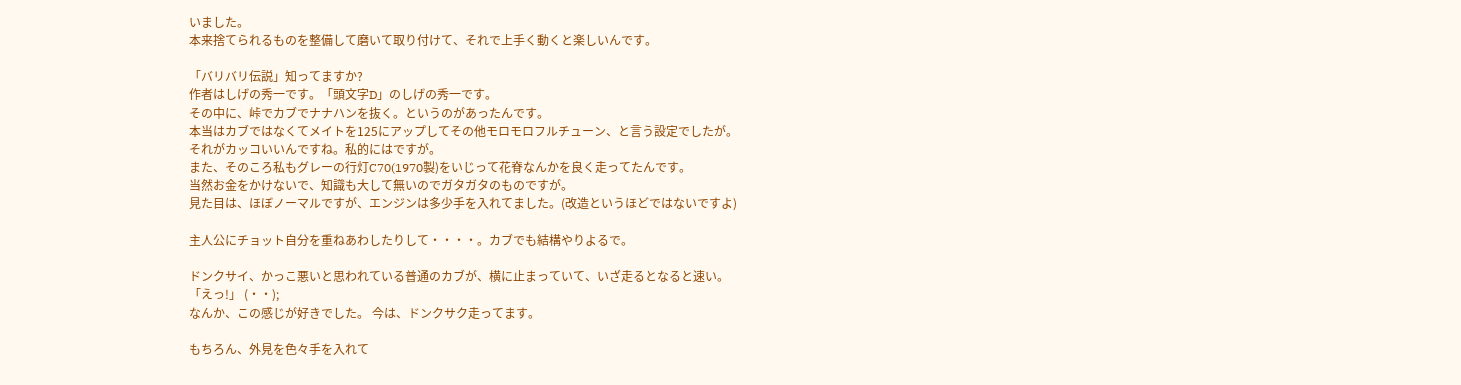いました。
本来捨てられるものを整備して磨いて取り付けて、それで上手く動くと楽しいんです。

「バリバリ伝説」知ってますか?
作者はしげの秀一です。「頭文字D」のしげの秀一です。
その中に、峠でカブでナナハンを抜く。というのがあったんです。
本当はカブではなくてメイトを125にアップしてその他モロモロフルチューン、と言う設定でしたが。
それがカッコいいんですね。私的にはですが。
また、そのころ私もグレーの行灯C70(1970製)をいじって花脊なんかを良く走ってたんです。
当然お金をかけないで、知識も大して無いのでガタガタのものですが。
見た目は、ほぼノーマルですが、エンジンは多少手を入れてました。(改造というほどではないですよ)

主人公にチョット自分を重ねあわしたりして・・・・。カブでも結構やりよるで。

ドンクサイ、かっこ悪いと思われている普通のカブが、横に止まっていて、いざ走るとなると速い。
「えっ!」 (・・);
なんか、この感じが好きでした。 今は、ドンクサク走ってます。

もちろん、外見を色々手を入れて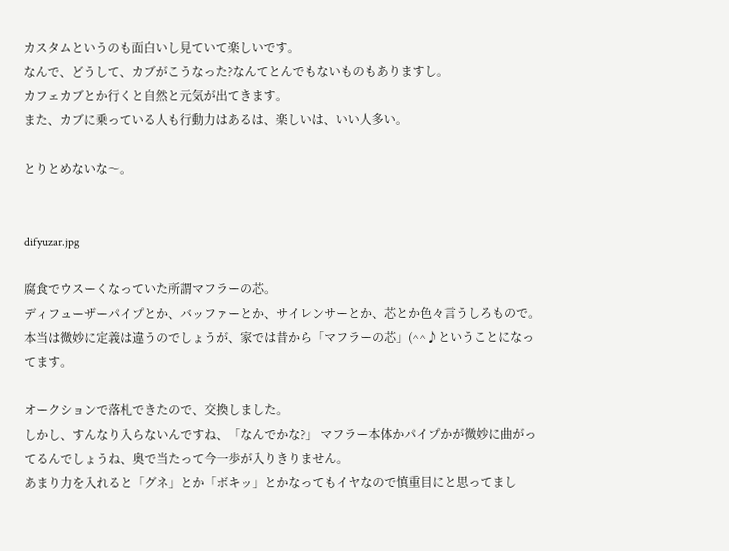カスタムというのも面白いし見ていて楽しいです。
なんで、どうして、カブがこうなった?なんてとんでもないものもありますし。
カフェカブとか行くと自然と元気が出てきます。
また、カブに乗っている人も行動力はあるは、楽しいは、いい人多い。

とりとめないな〜。


difyuzar.jpg

腐食でウスーくなっていた所謂マフラーの芯。
ディフューザーパイプとか、バッファーとか、サイレンサーとか、芯とか色々言うしろもので。
本当は微妙に定義は違うのでしょうが、家では昔から「マフラーの芯」(^^♪ということになってます。

オークションで落札できたので、交換しました。
しかし、すんなり入らないんですね、「なんでかな?」 マフラー本体かパイプかが微妙に曲がってるんでしょうね、奥で当たって今一歩が入りきりません。
あまり力を入れると「グネ」とか「ボキッ」とかなってもイヤなので慎重目にと思ってまし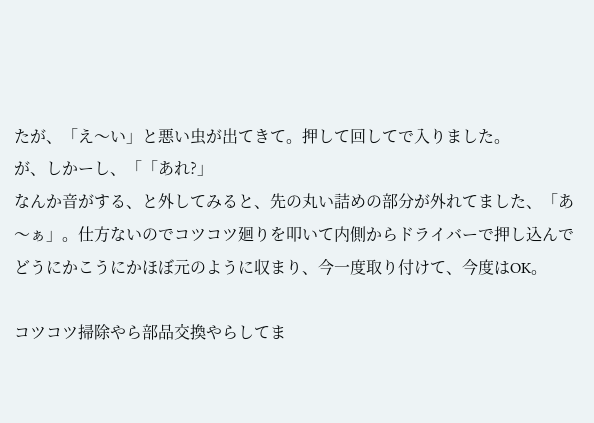たが、「え〜い」と悪い虫が出てきて。押して回してで入りました。
が、しかーし、「「あれ?」
なんか音がする、と外してみると、先の丸い詰めの部分が外れてました、「あ〜ぁ」。仕方ないのでコツコツ廻りを叩いて内側からドライバーで押し込んでどうにかこうにかほぼ元のように収まり、今一度取り付けて、今度はOK。

コツコツ掃除やら部品交換やらしてま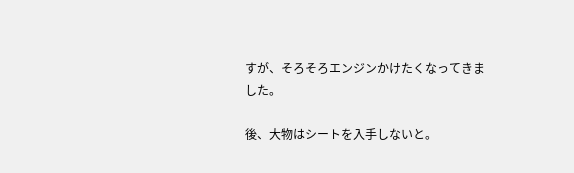すが、そろそろエンジンかけたくなってきました。

後、大物はシートを入手しないと。